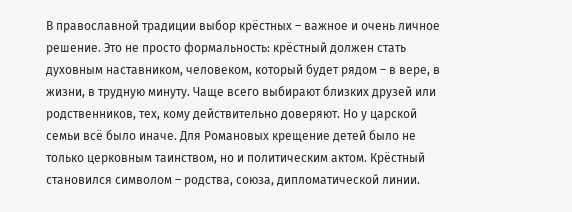В православной традиции выбор крёстных – важное и очень личное решение. Это не просто формальность: крёстный должен стать духовным наставником, человеком, который будет рядом – в вере, в жизни, в трудную минуту. Чаще всего выбирают близких друзей или родственников, тех, кому действительно доверяют. Но у царской семьи всё было иначе. Для Романовых крещение детей было не только церковным таинством, но и политическим актом. Крёстный становился символом – родства, союза, дипломатической линии.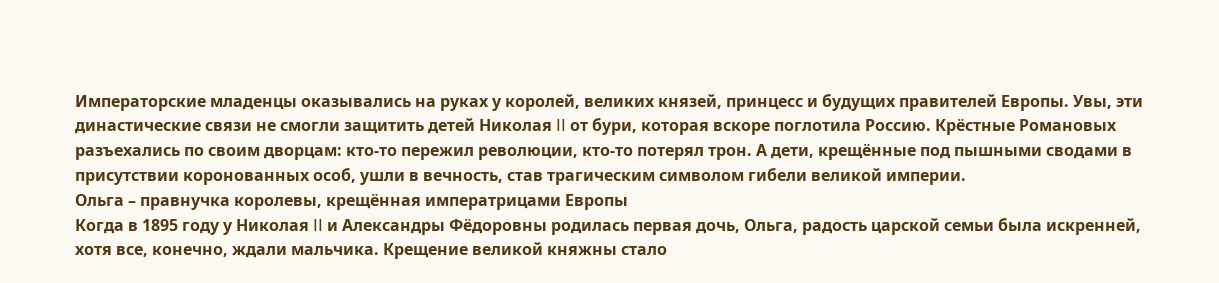Императорские младенцы оказывались на руках у королей, великих князей, принцесс и будущих правителей Европы. Увы, эти династические связи не смогли защитить детей Николая II от бури, которая вскоре поглотила Россию. Крёстные Романовых разъехались по своим дворцам: кто-то пережил революции, кто-то потерял трон. А дети, крещённые под пышными сводами в присутствии коронованных особ, ушли в вечность, став трагическим символом гибели великой империи.
Ольга – правнучка королевы, крещённая императрицами Европы
Когда в 1895 году у Николая II и Александры Фёдоровны родилась первая дочь, Ольга, радость царской семьи была искренней, хотя все, конечно, ждали мальчика. Крещение великой княжны стало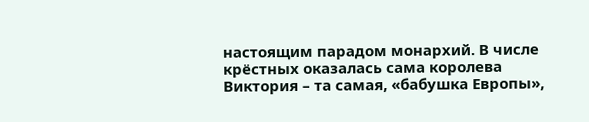настоящим парадом монархий. В числе крёстных оказалась сама королева Виктория – та самая, «бабушка Европы»,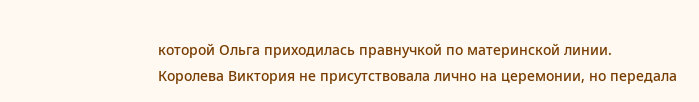которой Ольга приходилась правнучкой по материнской линии.
Королева Виктория не присутствовала лично на церемонии, но передала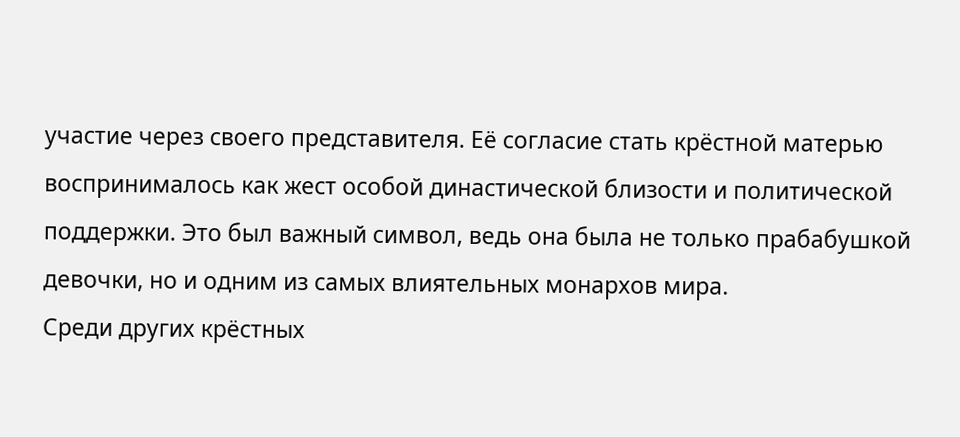участие через своего представителя. Её согласие стать крёстной матерью воспринималось как жест особой династической близости и политической поддержки. Это был важный символ, ведь она была не только прабабушкой девочки, но и одним из самых влиятельных монархов мира.
Среди других крёстных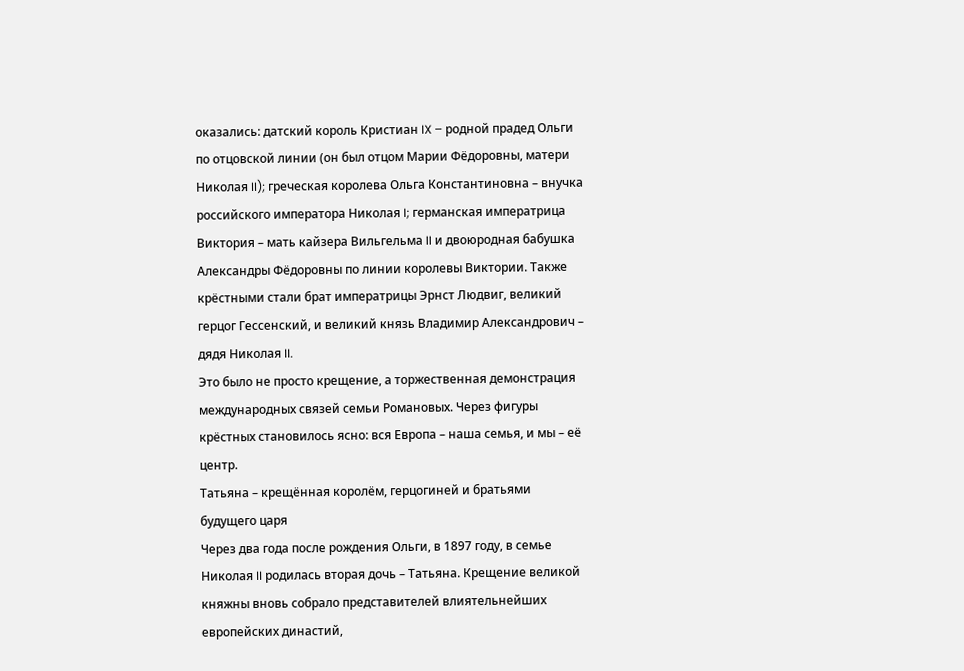оказались: датский король Кристиан IX – родной прадед Ольги по отцовской линии (он был отцом Марии Фёдоровны, матери Николая II); греческая королева Ольга Константиновна – внучка российского императора Николая I; германская императрица Виктория – мать кайзера Вильгельма II и двоюродная бабушка Александры Фёдоровны по линии королевы Виктории. Также крёстными стали брат императрицы Эрнст Людвиг, великий герцог Гессенский, и великий князь Владимир Александрович – дядя Николая II.
Это было не просто крещение, а торжественная демонстрация международных связей семьи Романовых. Через фигуры крёстных становилось ясно: вся Европа – наша семья, и мы – её центр.
Татьяна – крещённая королём, герцогиней и братьями будущего царя
Через два года после рождения Ольги, в 1897 году, в семье Николая II родилась вторая дочь – Татьяна. Крещение великой княжны вновь собрало представителей влиятельнейших европейских династий,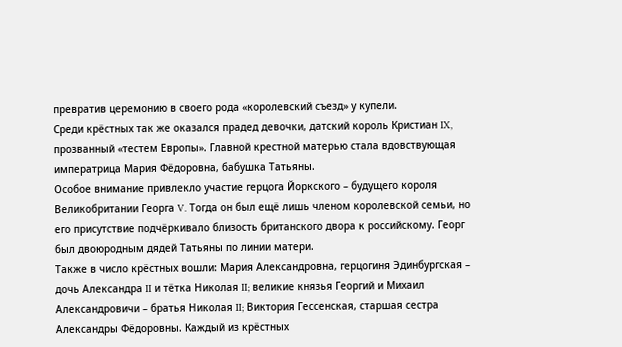превратив церемонию в своего рода «королевский съезд» у купели.
Среди крёстных так же оказался прадед девочки, датский король Кристиан IX, прозванный «тестем Европы». Главной крестной матерью стала вдовствующая императрица Мария Фёдоровна, бабушка Татьяны.
Особое внимание привлекло участие герцога Йоркского – будущего короля Великобритании Георга V. Тогда он был ещё лишь членом королевской семьи, но его присутствие подчёркивало близость британского двора к российскому. Георг был двоюродным дядей Татьяны по линии матери.
Также в число крёстных вошли: Мария Александровна, герцогиня Эдинбургская – дочь Александра II и тётка Николая II; великие князья Георгий и Михаил Александровичи – братья Николая II; Виктория Гессенская, старшая сестра Александры Фёдоровны. Каждый из крёстных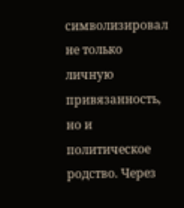символизировал не только личную привязанность, но и политическое родство. Через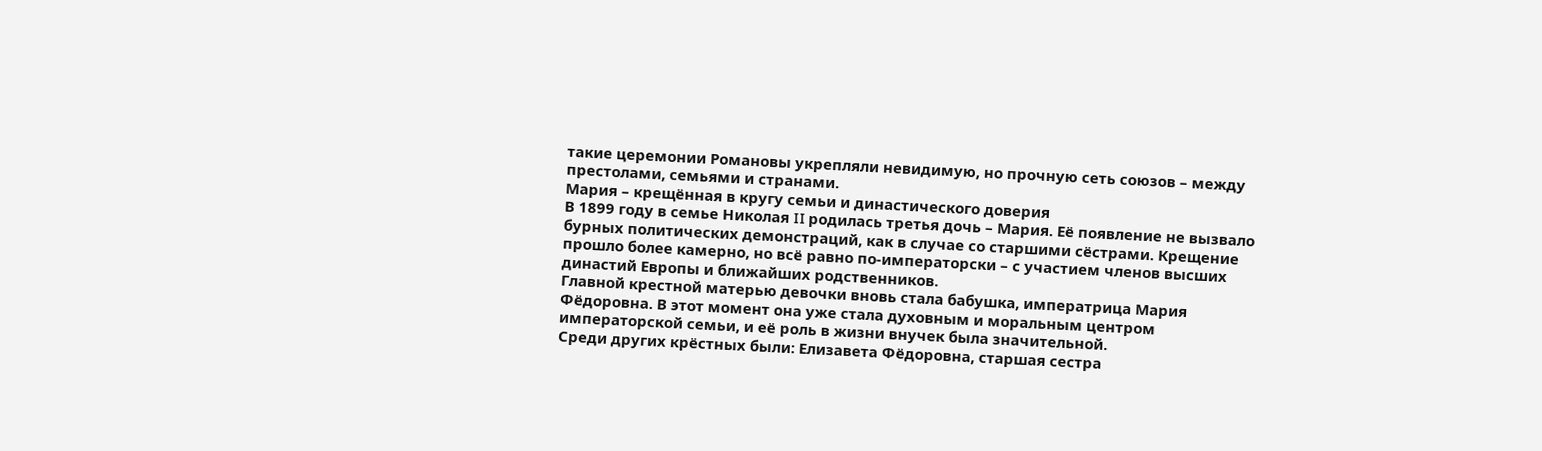такие церемонии Романовы укрепляли невидимую, но прочную сеть союзов – между престолами, семьями и странами.
Мария – крещённая в кругу семьи и династического доверия
В 1899 году в семье Николая II родилась третья дочь – Мария. Её появление не вызвало бурных политических демонстраций, как в случае со старшими сёстрами. Крещение прошло более камерно, но всё равно по-императорски – с участием членов высших династий Европы и ближайших родственников.
Главной крестной матерью девочки вновь стала бабушка, императрица Мария Фёдоровна. В этот момент она уже стала духовным и моральным центром императорской семьи, и её роль в жизни внучек была значительной.
Среди других крёстных были: Елизавета Фёдоровна, старшая сестра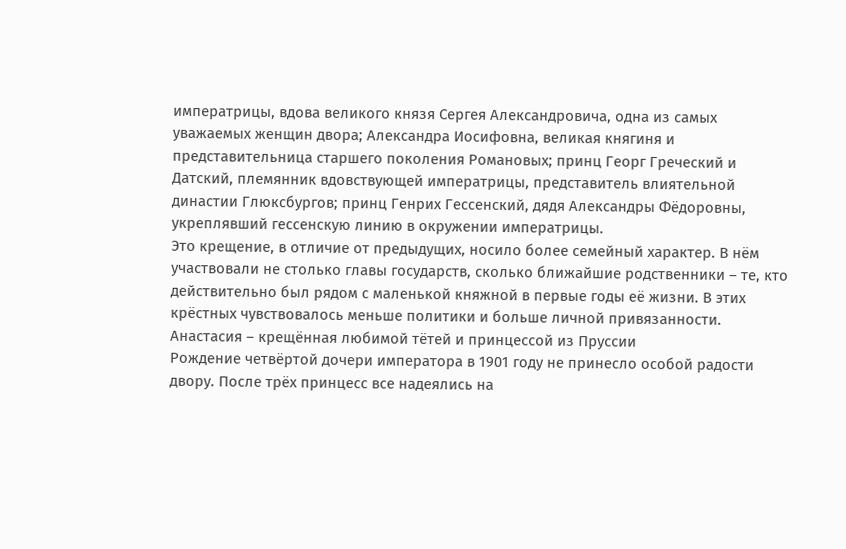императрицы, вдова великого князя Сергея Александровича, одна из самых уважаемых женщин двора; Александра Иосифовна, великая княгиня и представительница старшего поколения Романовых; принц Георг Греческий и Датский, племянник вдовствующей императрицы, представитель влиятельной династии Глюксбургов; принц Генрих Гессенский, дядя Александры Фёдоровны, укреплявший гессенскую линию в окружении императрицы.
Это крещение, в отличие от предыдущих, носило более семейный характер. В нём участвовали не столько главы государств, сколько ближайшие родственники – те, кто действительно был рядом с маленькой княжной в первые годы её жизни. В этих крёстных чувствовалось меньше политики и больше личной привязанности.
Анастасия – крещённая любимой тётей и принцессой из Пруссии
Рождение четвёртой дочери императора в 1901 году не принесло особой радости двору. После трёх принцесс все надеялись на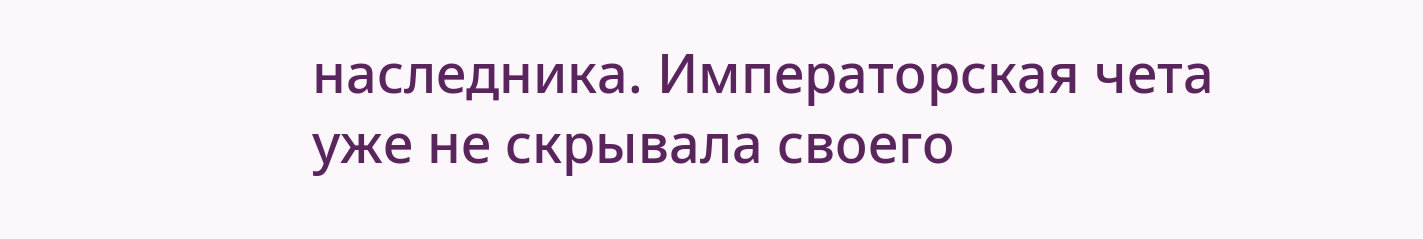наследника. Императорская чета уже не скрывала своего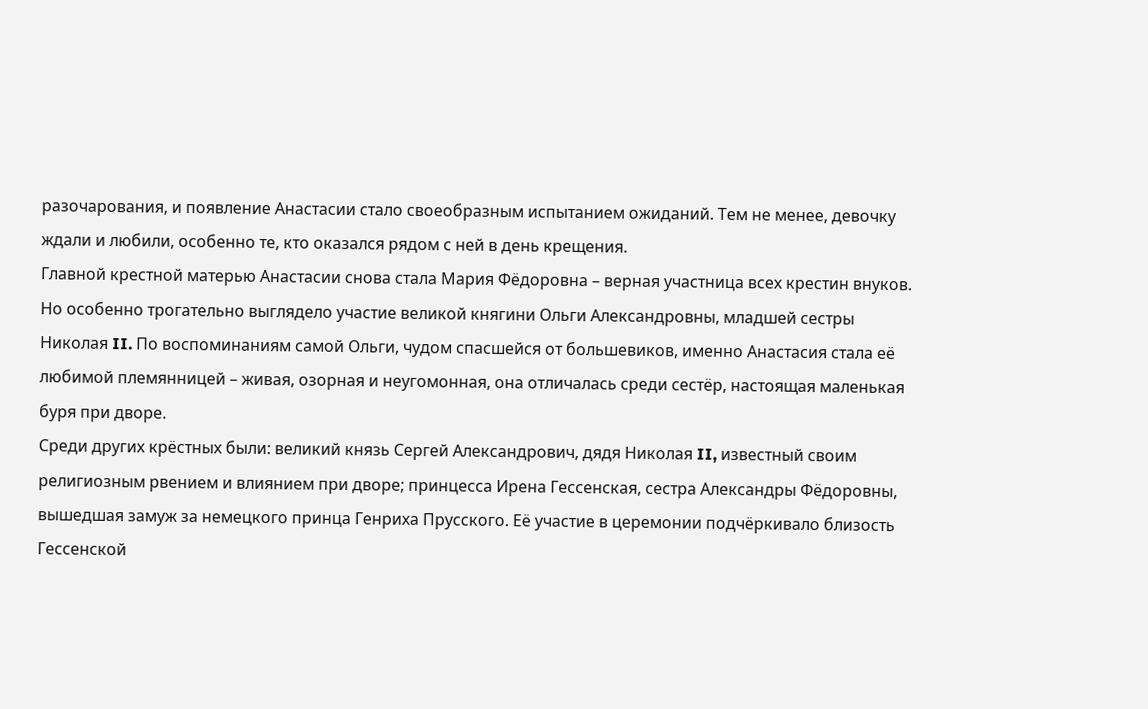разочарования, и появление Анастасии стало своеобразным испытанием ожиданий. Тем не менее, девочку ждали и любили, особенно те, кто оказался рядом с ней в день крещения.
Главной крестной матерью Анастасии снова стала Мария Фёдоровна – верная участница всех крестин внуков. Но особенно трогательно выглядело участие великой княгини Ольги Александровны, младшей сестры Николая II. По воспоминаниям самой Ольги, чудом спасшейся от большевиков, именно Анастасия стала её любимой племянницей – живая, озорная и неугомонная, она отличалась среди сестёр, настоящая маленькая буря при дворе.
Среди других крёстных были: великий князь Сергей Александрович, дядя Николая II, известный своим религиозным рвением и влиянием при дворе; принцесса Ирена Гессенская, сестра Александры Фёдоровны, вышедшая замуж за немецкого принца Генриха Прусского. Её участие в церемонии подчёркивало близость Гессенской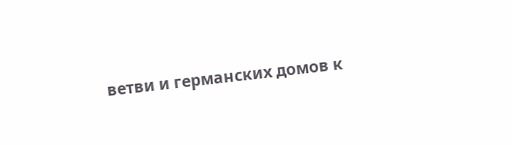ветви и германских домов к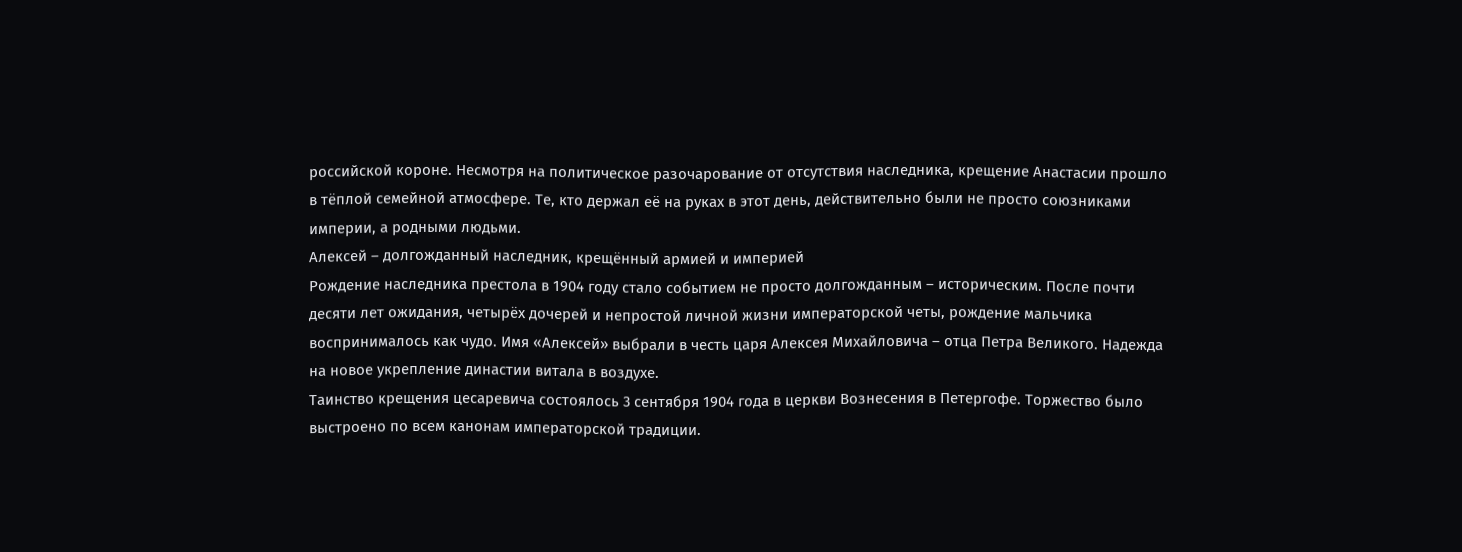российской короне. Несмотря на политическое разочарование от отсутствия наследника, крещение Анастасии прошло в тёплой семейной атмосфере. Те, кто держал её на руках в этот день, действительно были не просто союзниками империи, а родными людьми.
Алексей – долгожданный наследник, крещённый армией и империей
Рождение наследника престола в 1904 году стало событием не просто долгожданным – историческим. После почти десяти лет ожидания, четырёх дочерей и непростой личной жизни императорской четы, рождение мальчика воспринималось как чудо. Имя «Алексей» выбрали в честь царя Алексея Михайловича – отца Петра Великого. Надежда на новое укрепление династии витала в воздухе.
Таинство крещения цесаревича состоялось 3 сентября 1904 года в церкви Вознесения в Петергофе. Торжество было выстроено по всем канонам императорской традиции.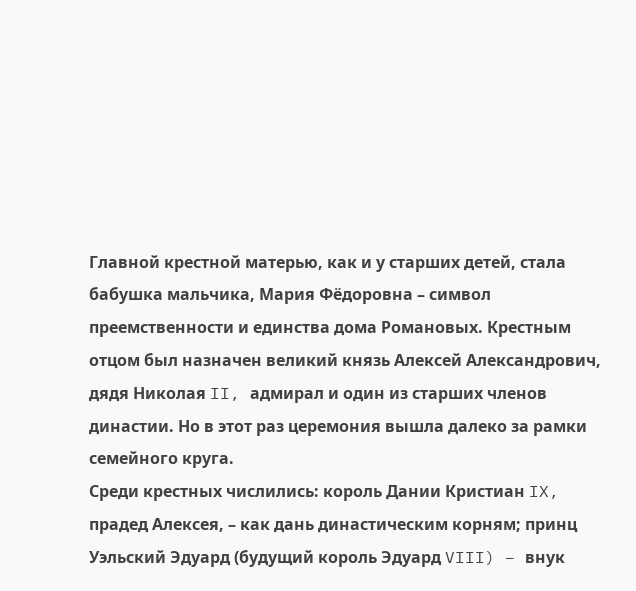Главной крестной матерью, как и у старших детей, стала бабушка мальчика, Мария Фёдоровна – символ преемственности и единства дома Романовых. Крестным отцом был назначен великий князь Алексей Александрович, дядя Николая II, адмирал и один из старших членов династии. Но в этот раз церемония вышла далеко за рамки семейного круга.
Среди крестных числились: король Дании Кристиан IX, прадед Алексея, – как дань династическим корням; принц Уэльский Эдуард (будущий король Эдуард VIII) – внук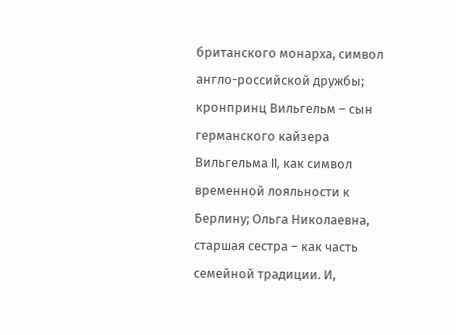британского монарха, символ англо-российской дружбы; кронпринц Вильгельм – сын германского кайзера Вильгельма II, как символ временной лояльности к Берлину; Ольга Николаевна, старшая сестра – как часть семейной традиции. И,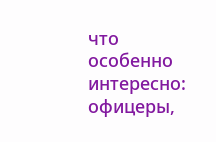что особенно интересно: офицеры,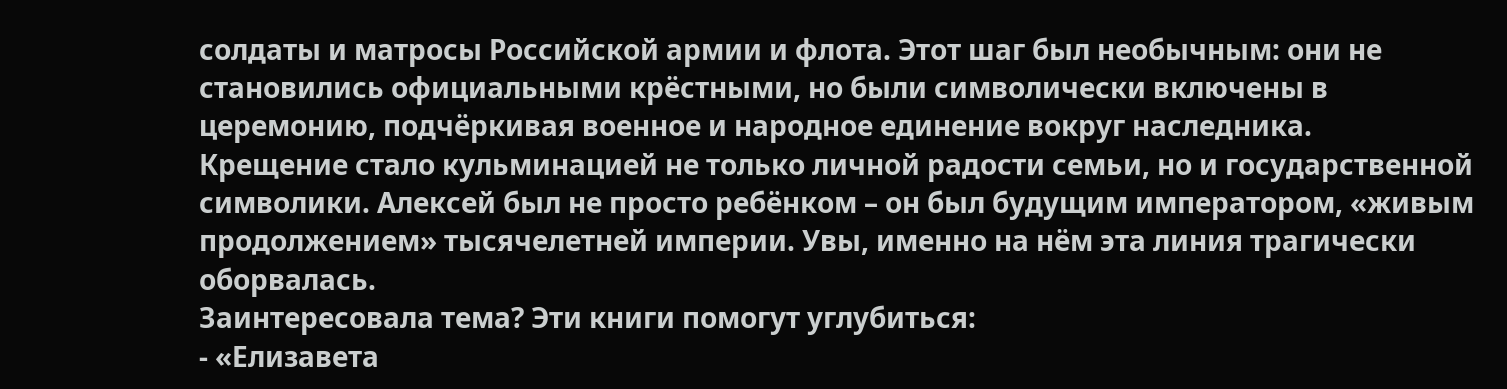солдаты и матросы Российской армии и флота. Этот шаг был необычным: они не становились официальными крёстными, но были символически включены в церемонию, подчёркивая военное и народное единение вокруг наследника.
Крещение стало кульминацией не только личной радости семьи, но и государственной символики. Алексей был не просто ребёнком – он был будущим императором, «живым продолжением» тысячелетней империи. Увы, именно на нём эта линия трагически оборвалась.
Заинтересовала тема? Эти книги помогут углубиться:
- «Елизавета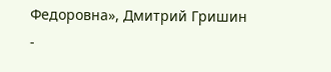Федоровна», Дмитрий Гришин
-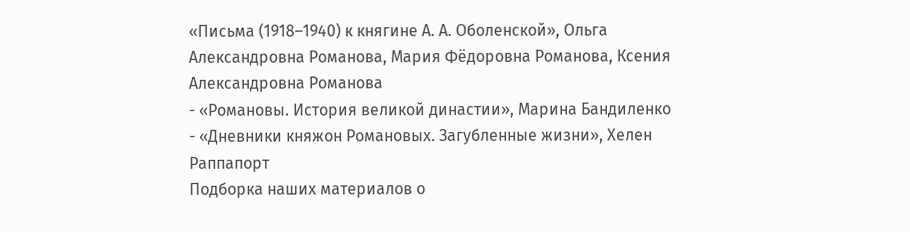«Письма (1918–1940) к княгине А. А. Оболенской», Ольга Александровна Романова, Мария Фёдоровна Романова, Ксения Александровна Романова
- «Романовы. История великой династии», Марина Бандиленко
- «Дневники княжон Романовых. Загубленные жизни», Хелен Раппапорт
Подборка наших материалов о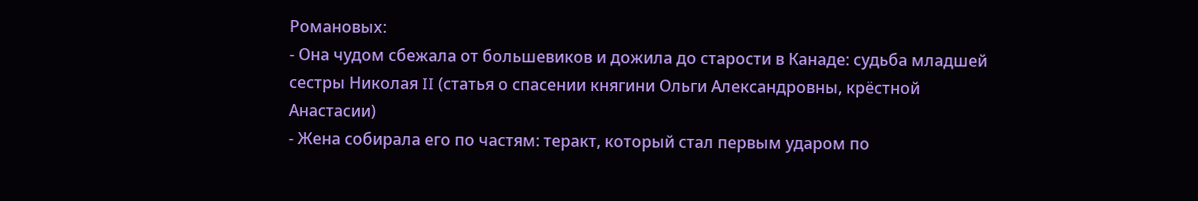Романовых:
- Она чудом сбежала от большевиков и дожила до старости в Канаде: судьба младшей сестры Николая II (статья о спасении княгини Ольги Александровны, крёстной Анастасии)
- Жена собирала его по частям: теракт, который стал первым ударом по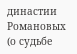династии Романовых (о судьбе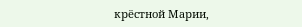крёстной Марии,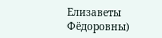Елизаветы Фёдоровны)